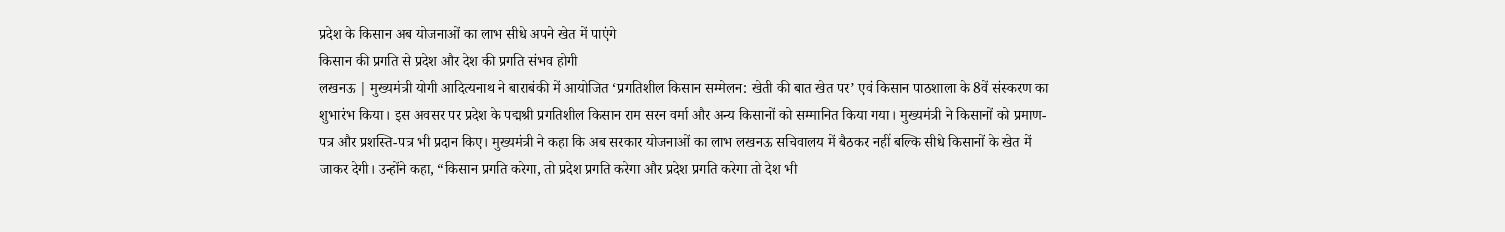प्रदेश के किसान अब योजनाओं का लाभ सीधे अपने खेत में पाएंगे
किसान की प्रगति से प्रदेश और देश की प्रगति संभव होगी
लखनऊ | मुख्यमंत्री योगी आदित्यनाथ ने बाराबंकी में आयोजित ‘प्रगतिशील किसान सम्मेलन: खेती की बात खेत पर’ एवं किसान पाठशाला के 8वें संस्करण का शुभारंभ किया। इस अवसर पर प्रदेश के पद्मश्री प्रगतिशील किसान राम सरन वर्मा और अन्य किसानों को सम्मानित किया गया। मुख्यमंत्री ने किसानों को प्रमाण-पत्र और प्रशस्ति-पत्र भी प्रदान किए। मुख्यमंत्री ने कहा कि अब सरकार योजनाओं का लाभ लखनऊ सचिवालय में बैठकर नहीं बल्कि सीधे किसानों के खेत में जाकर देगी। उन्होंने कहा, “किसान प्रगति करेगा, तो प्रदेश प्रगति करेगा और प्रदेश प्रगति करेगा तो देश भी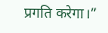प्रगति करेगा।”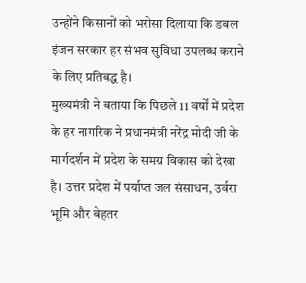उन्होंने किसानों को भरोसा दिलाया कि डबल इंजन सरकार हर संभव सुविधा उपलब्ध कराने के लिए प्रतिबद्ध है।
मुख्यमंत्री ने बताया कि पिछले 11 वर्षों में प्रदेश के हर नागरिक ने प्रधानमंत्री नरेंद्र मोदी जी के मार्गदर्शन में प्रदेश के समग्र विकास को देखा है। उत्तर प्रदेश में पर्याप्त जल संसाधन, उर्वरा भूमि और बेहतर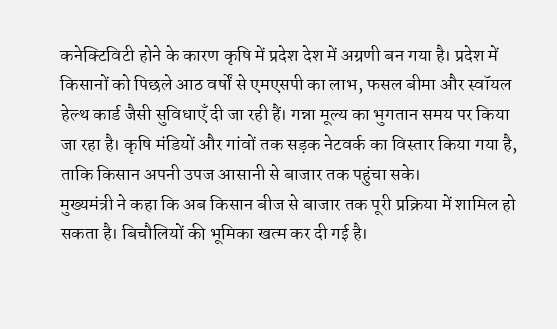कनेक्टिविटी होने के कारण कृषि में प्रदेश देश में अग्रणी बन गया है। प्रदेश में किसानों को पिछले आठ वर्षों से एमएसपी का लाभ, फसल बीमा और स्वॉयल हेल्थ कार्ड जैसी सुविधाएँ दी जा रही हैं। गन्ना मूल्य का भुगतान समय पर किया जा रहा है। कृषि मंडियों और गांवों तक सड़क नेटवर्क का विस्तार किया गया है, ताकि किसान अपनी उपज आसानी से बाजार तक पहुंचा सके।
मुख्यमंत्री ने कहा कि अब किसान बीज से बाजार तक पूरी प्रक्रिया में शामिल हो सकता है। बिचौलियों की भूमिका खत्म कर दी गई है।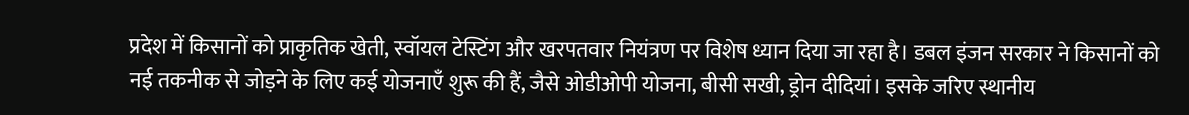प्रदेश में किसानों को प्राकृतिक खेती, स्वॉयल टेस्टिंग और खरपतवार नियंत्रण पर विशेष ध्यान दिया जा रहा है। डबल इंजन सरकार ने किसानों को नई तकनीक से जोड़ने के लिए कई योजनाएँ शुरू की हैं, जैसे ओडीओपी योजना, बीसी सखी, ड्रोन दीदियां। इसके जरिए स्थानीय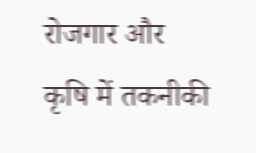रोजगार और कृषि में तकनीकी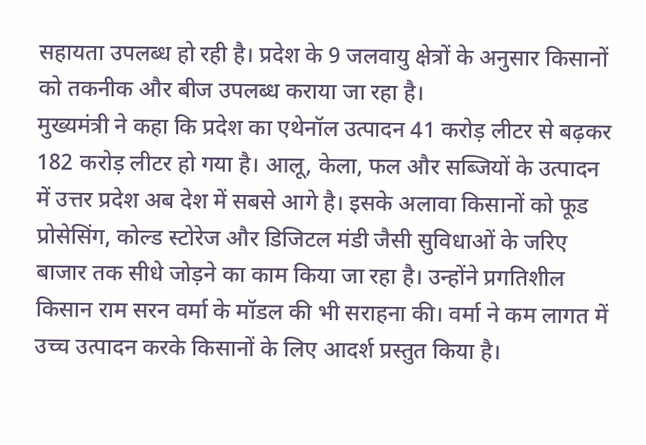सहायता उपलब्ध हो रही है। प्रदेश के 9 जलवायु क्षेत्रों के अनुसार किसानों को तकनीक और बीज उपलब्ध कराया जा रहा है।
मुख्यमंत्री ने कहा कि प्रदेश का एथेनॉल उत्पादन 41 करोड़ लीटर से बढ़कर 182 करोड़ लीटर हो गया है। आलू, केला, फल और सब्जियों के उत्पादन में उत्तर प्रदेश अब देश में सबसे आगे है। इसके अलावा किसानों को फूड प्रोसेसिंग, कोल्ड स्टोरेज और डिजिटल मंडी जैसी सुविधाओं के जरिए बाजार तक सीधे जोड़ने का काम किया जा रहा है। उन्होंने प्रगतिशील किसान राम सरन वर्मा के मॉडल की भी सराहना की। वर्मा ने कम लागत में उच्च उत्पादन करके किसानों के लिए आदर्श प्रस्तुत किया है।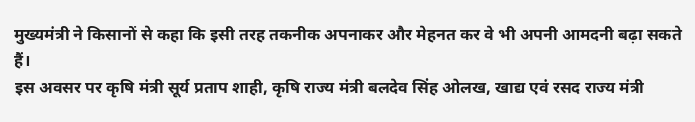मुख्यमंत्री ने किसानों से कहा कि इसी तरह तकनीक अपनाकर और मेहनत कर वे भी अपनी आमदनी बढ़ा सकते हैं।
इस अवसर पर कृषि मंत्री सूर्य प्रताप शाही, कृषि राज्य मंत्री बलदेव सिंह ओलख, खाद्य एवं रसद राज्य मंत्री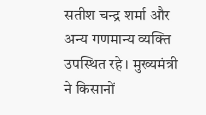सतीश चन्द्र शर्मा और अन्य गणमान्य व्यक्ति उपस्थित रहे। मुख्यमंत्री ने किसानों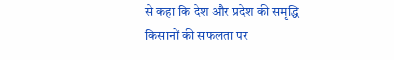से कहा कि देश और प्रदेश की समृद्धि किसानों की सफलता पर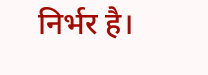निर्भर है।